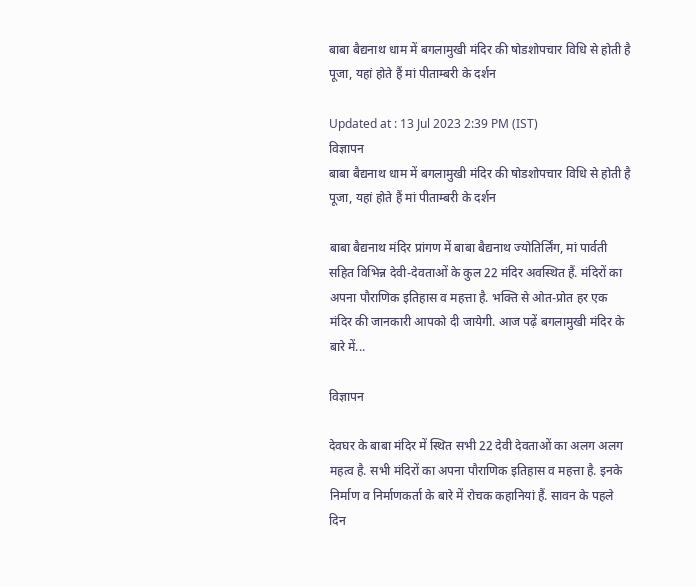बाबा बैद्यनाथ धाम में बगलामुखी मंदिर की षोडशोपचार विधि से होती है पूजा, यहां होते हैं मां पीताम्बरी के दर्शन

Updated at : 13 Jul 2023 2:39 PM (IST)
विज्ञापन
बाबा बैद्यनाथ धाम में बगलामुखी मंदिर की षोडशोपचार विधि से होती है पूजा, यहां होते हैं मां पीताम्बरी के दर्शन

बाबा बैद्यनाथ मंदिर प्रांगण में बाबा बैद्यनाथ ज्योतिर्लिंग, मां पार्वती सहित विभिन्न देवी-देवताओं के कुल 22 मंदिर अवस्थित हैं. मंदिरों का अपना पौराणिक इतिहास व महत्ता है. भक्ति से ओत-प्रोत हर एक मंदिर की जानकारी आपको दी जायेगी. आज पढ़ें बगलामुखी मंदिर के बारे में...

विज्ञापन

देवघर के बाबा मंदिर में स्थित सभी 22 देवी देवताओं का अलग अलग महत्व है. सभी मंदिरों का अपना पौराणिक इतिहास व महत्ता है. इनके निर्माण व निर्माणकर्ता के बारे में रोचक कहानियां हैं. सावन के पहले दिन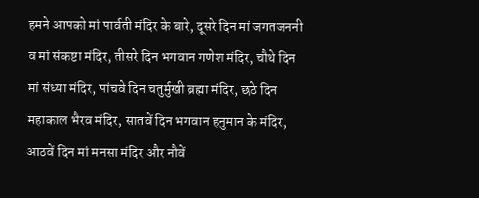हमने आपको मां पार्वती मंदिर के बारे, दूसरे दिन मां जगतजननी व मां संकष्टा मंदिर, तीसरे दिन भगवान गणेश मंदिर, चौथे दिन मां संध्या मंदिर, पांचवे दिन चतुर्मुखी ब्रह्मा मंदिर, छठे दिन महाकाल भैरव मंदिर, सातवें दिन भगवान हनुमान के मंदिर, आठवें दिन मां मनसा मंदिर और नौवें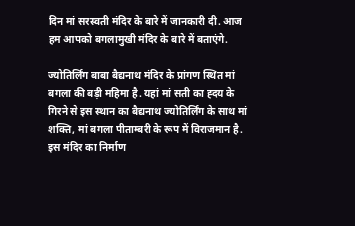दिन मां सरस्वती मंदिर के बारे में जानकारी दी. आज हम आपको बगलामुखी मंदिर के बारे में बताएंगे.

ज्योतिर्लिंग बाबा बैद्यनाथ मंदिर के प्रांगण स्थित मां बगला की बड़ी महिमा है. यहां मां सती का ह्दय के गिरने से इस स्थान का बैद्यनाथ ज्योतिर्लिंग के साथ मां शक्ति, मां बगला पीताम्बरी के रूप में विराजमान है. इस मंदिर का निर्माण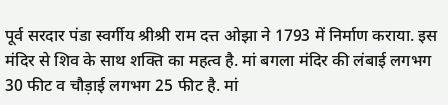पूर्व सरदार पंडा स्वर्गीय श्रीश्री राम दत्त ओझा ने 1793 में निर्माण कराया. इस मंदिर से शिव के साथ शक्ति का महत्व है. मां बगला मंदिर की लंबाई लगभग 30 फीट व चौड़ाई लगभग 25 फीट है. मां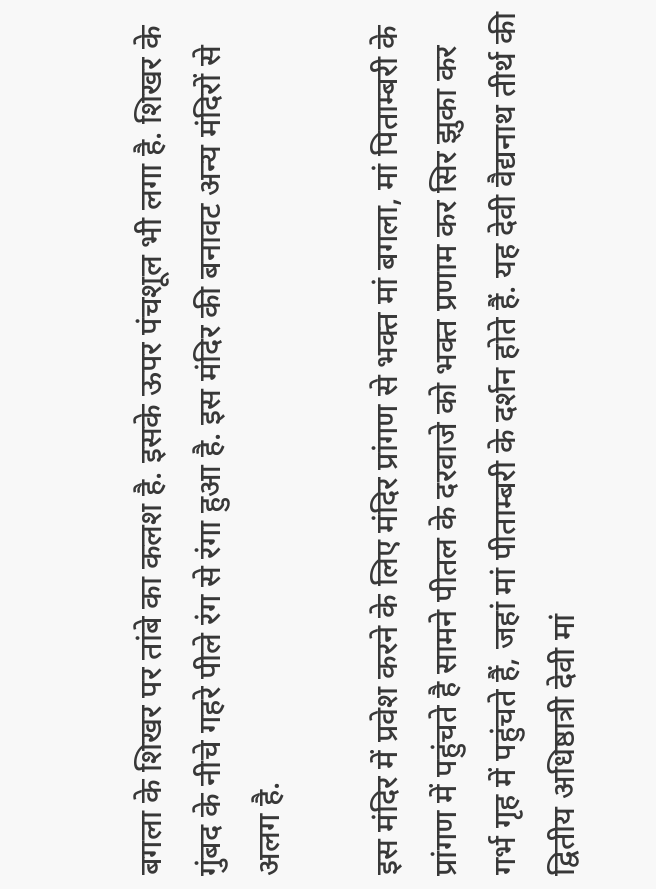बगला के शिखर पर तांबे का कलश है. इसके ऊपर पंचशूल भी लगा है. शिखर के गुंबद के नीचे गहरे पीले रंग से रंगा हुआ है. इस मंदिर की बनावट अन्य मंदिरों से अलग है.

इस मंदिर में प्रवेश करने के लिए मंदिर प्रांगण से भक्त मां बगला, मां पिताम्बरी के प्रांगण में पहुंचते है सामने पीतल के दरवाजे को भक्त प्रणाम कर सिर झुका कर गर्भ गृह में पहुंचते हैं, जहां मां पीताम्बरी के दर्शन होते हैं. यह देवी वैद्यनाथ तीर्थ की द्वितीय अधिष्ठात्री देवी मां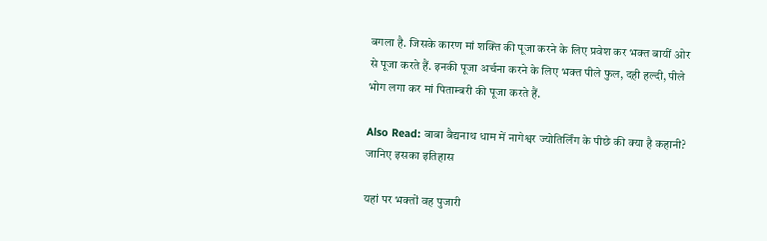बगला है. जिसके कारण मां शक्ति की पूजा करने के लिए प्रवेश कर भक्त बायीं ओर से पूजा करते हैं. इनकी पूजा अर्चना करने के लिए भक्त पीले फुल, दही हल्दी, पीले भोग लगा कर मां पिताम्बरी की पूजा करते हैं.

Also Read: बाबा बैद्यनाथ धाम में नागेश्वर ज्योतिर्लिंग के पीछे की क्या है कहानी? जानिए इसका इतिहास

यहां पर भक्तों वह पुजारी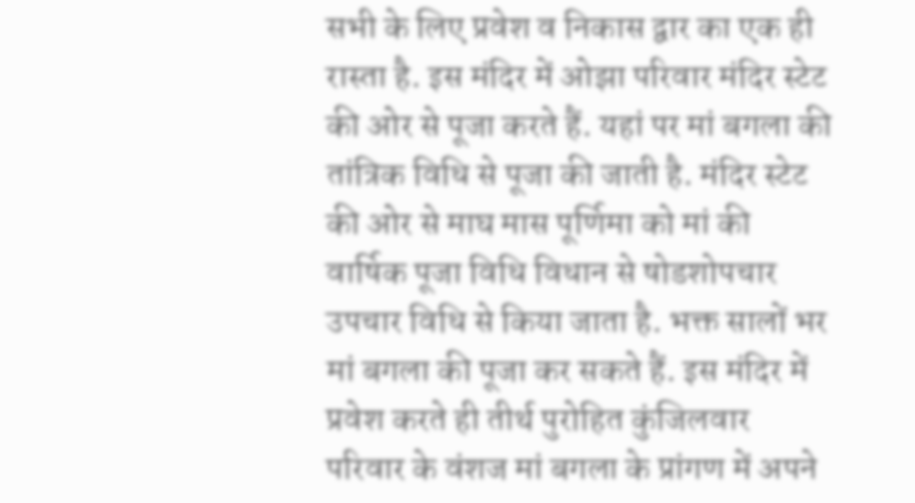सभी के लिए प्रवेश व निकास द्वार का एक ही रास्ता है. इस मंदिर में ओझा परिवार मंदिर स्टेट की ओर से पूजा करते हैं. यहां पर मां बगला की तांत्रिक विधि से पूजा की जाती है. मंदिर स्टेट की ओर से माघ मास पूर्णिमा को मां की वार्षिक पूजा विधि विधान से षोडशोपचार उपचार विधि से किया जाता है. भक्त सालों भर मां बगला की पूजा कर सकते हैं. इस मंदिर में प्रवेश करते ही तीर्थ पुरोहित कुंजिलवार परिवार के वंशज मां बगला के प्रांगण में अपने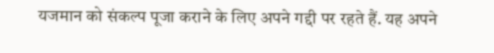यजमान को संकल्प पूजा कराने के लिए अपने गद्दी पर रहते हैं. यह अपने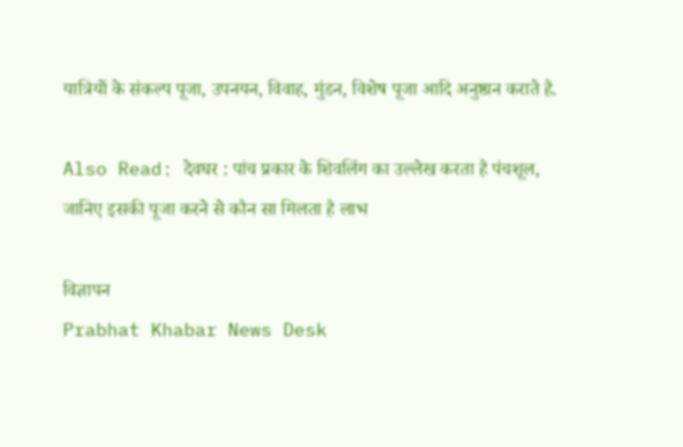यात्रियों के संकल्प पूजा, उपनयन, विवाह, मुंडन, विशेष पूजा आदि अनुष्ठान कराते है.

Also Read: देवघर : पांच प्रकार के शिवलिंग का उल्लेख करता है पंचशूल, जानिए इसकी पूजा करने से कौन सा मिलता है लाभ

विज्ञापन
Prabhat Khabar News Desk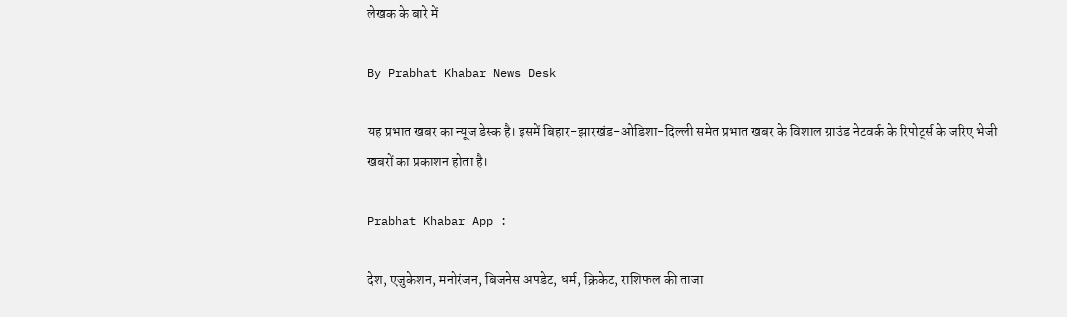लेखक के बारे में

By Prabhat Khabar News Desk

यह प्रभात खबर का न्यूज डेस्क है। इसमें बिहार-झारखंड-ओडिशा-दिल्‍ली समेत प्रभात खबर के विशाल ग्राउंड नेटवर्क के रिपोर्ट्स के जरिए भेजी खबरों का प्रकाशन होता है।

Prabhat Khabar App :

देश, एजुकेशन, मनोरंजन, बिजनेस अपडेट, धर्म, क्रिकेट, राशिफल की ताजा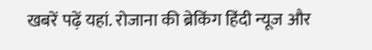खबरें पढ़ें यहां. रोजाना की ब्रेकिंग हिंदी न्यूज और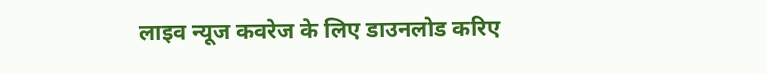लाइव न्यूज कवरेज के लिए डाउनलोड करिए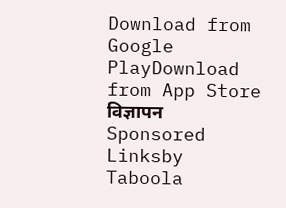Download from Google PlayDownload from App Store
विज्ञापन
Sponsored Linksby Taboola